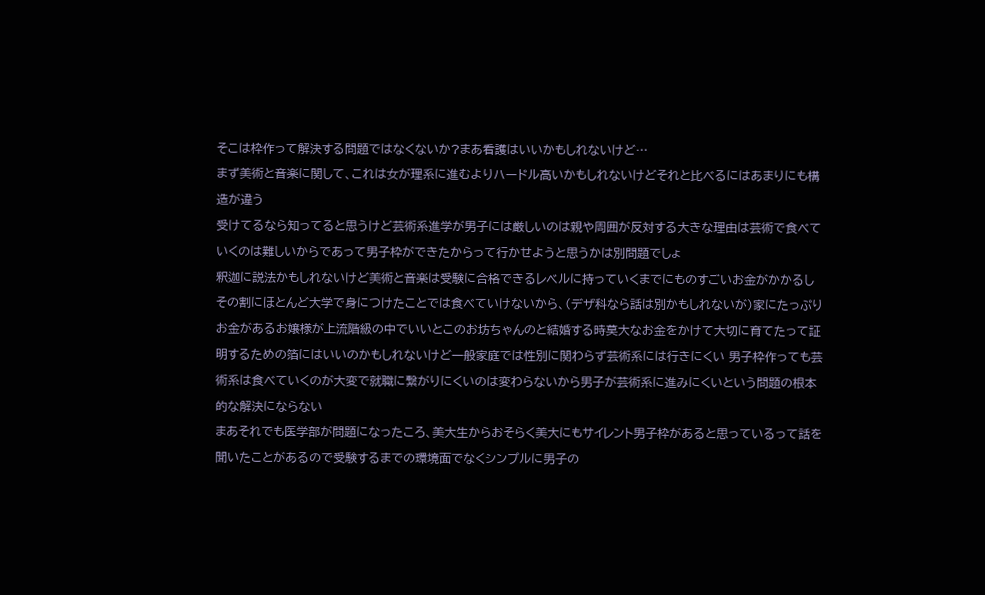そこは枠作って解決する問題ではなくないか?まあ看護はいいかもしれないけど…
まず美術と音楽に関して、これは女が理系に進むよりハードル高いかもしれないけどそれと比べるにはあまりにも構造が違う
受けてるなら知ってると思うけど芸術系進学が男子には厳しいのは親や周囲が反対する大きな理由は芸術で食べていくのは難しいからであって男子枠ができたからって行かせようと思うかは別問題でしょ
釈迦に説法かもしれないけど美術と音楽は受験に合格できるレベルに持っていくまでにものすごいお金がかかるしその割にほとんど大学で身につけたことでは食べていけないから、(デザ科なら話は別かもしれないが)家にたっぷりお金があるお嬢様が上流階級の中でいいとこのお坊ちゃんのと結婚する時莫大なお金をかけて大切に育てたって証明するための箔にはいいのかもしれないけど一般家庭では性別に関わらず芸術系には行きにくい 男子枠作っても芸術系は食べていくのが大変で就職に繋がりにくいのは変わらないから男子が芸術系に進みにくいという問題の根本的な解決にならない
まあそれでも医学部が問題になったころ、美大生からおそらく美大にもサイレント男子枠があると思っているって話を聞いたことがあるので受験するまでの環境面でなくシンプルに男子の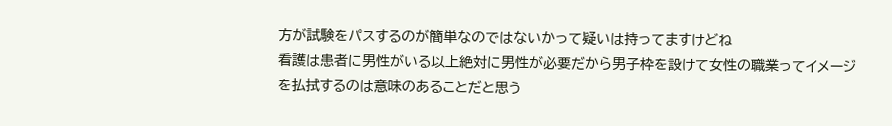方が試験をパスするのが簡単なのではないかって疑いは持ってますけどね
看護は患者に男性がいる以上絶対に男性が必要だから男子枠を設けて女性の職業ってイメージを払拭するのは意味のあることだと思う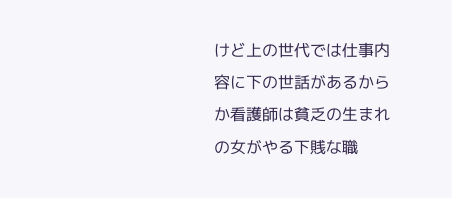けど上の世代では仕事内容に下の世話があるからか看護師は貧乏の生まれの女がやる下賎な職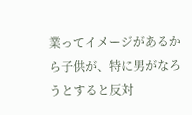業ってイメージがあるから子供が、特に男がなろうとすると反対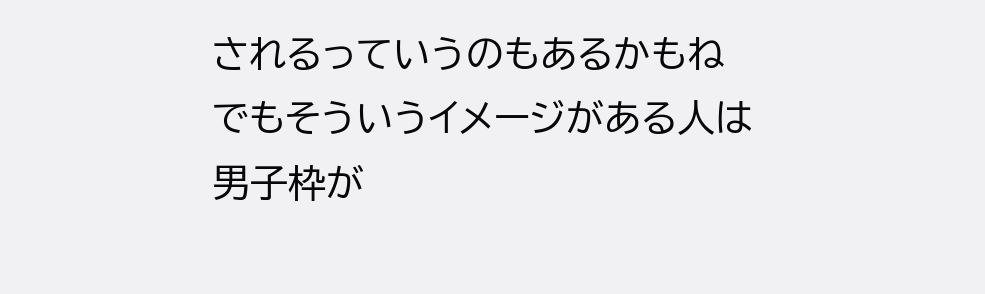されるっていうのもあるかもね でもそういうイメージがある人は男子枠が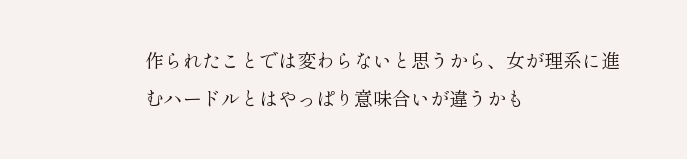作られたことでは変わらないと思うから、女が理系に進むハードルとはやっぱり意味合いが違うかも